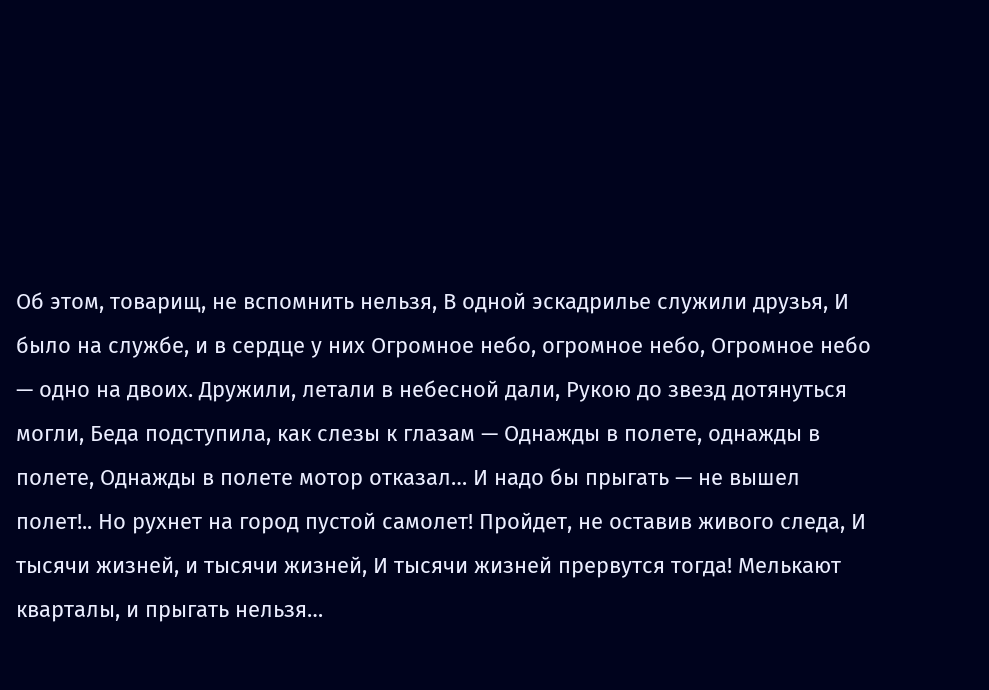Об этом, товарищ, не вспомнить нельзя, В одной эскадрилье служили друзья, И было на службе, и в сердце у них Огромное небо, огромное небо, Огромное небо — одно на двоих. Дружили, летали в небесной дали, Рукою до звезд дотянуться могли, Беда подступила, как слезы к глазам — Однажды в полете, однажды в полете, Однажды в полете мотор отказал… И надо бы прыгать — не вышел полет!.. Но рухнет на город пустой самолет! Пройдет, не оставив живого следа, И тысячи жизней, и тысячи жизней, И тысячи жизней прервутся тогда! Мелькают кварталы, и прыгать нельзя…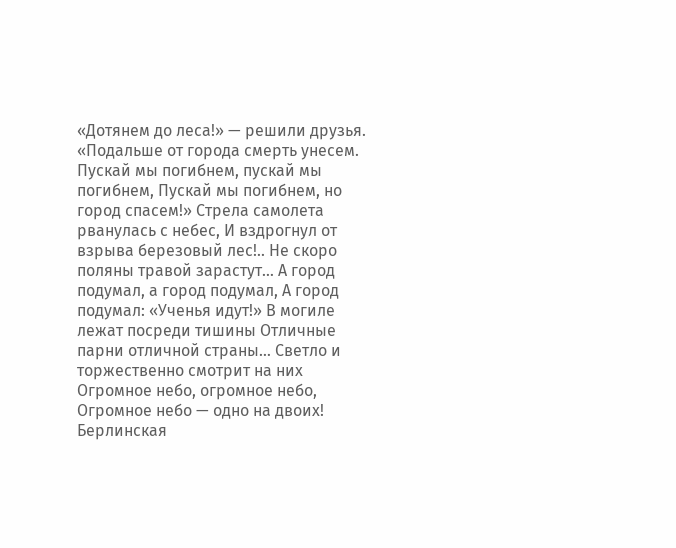«Дотянем до леса!» — решили друзья. «Подальше от города смерть унесем. Пускай мы погибнем, пускай мы погибнем, Пускай мы погибнем, но город спасем!» Стрела самолета рванулась с небес, И вздрогнул от взрыва березовый лес!.. Не скоро поляны травой зарастут… А город подумал, а город подумал, А город подумал: «Ученья идут!» В могиле лежат посреди тишины Отличные парни отличной страны… Светло и торжественно смотрит на них Огромное небо, огромное небо, Огромное небо — одно на двоих!
Берлинская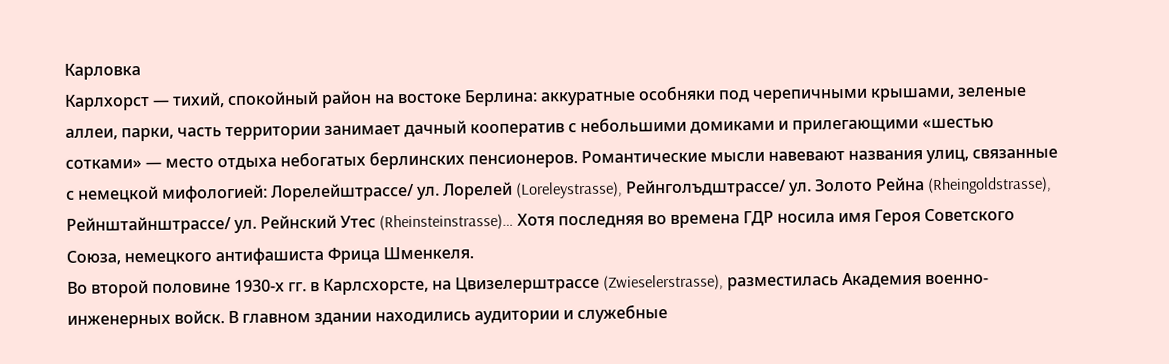Карловка
Карлхорст — тихий, спокойный район на востоке Берлина: аккуратные особняки под черепичными крышами, зеленые аллеи, парки, часть территории занимает дачный кооператив с небольшими домиками и прилегающими «шестью сотками» — место отдыха небогатых берлинских пенсионеров. Романтические мысли навевают названия улиц, связанные с немецкой мифологией: Лорелейштрассе/ ул. Лорелей (Loreleystrasse), Рейнголъдштрассе/ ул. Золото Рейна (Rheingoldstrasse), Рейнштайнштрассе/ ул. Рейнский Утес (Rheinsteinstrasse)… Хотя последняя во времена ГДР носила имя Героя Советского Союза, немецкого антифашиста Фрица Шменкеля.
Во второй половине 1930-х гг. в Карлсхорсте, на Цвизелерштрассе (Zwieselerstrasse), разместилась Академия военно-инженерных войск. В главном здании находились аудитории и служебные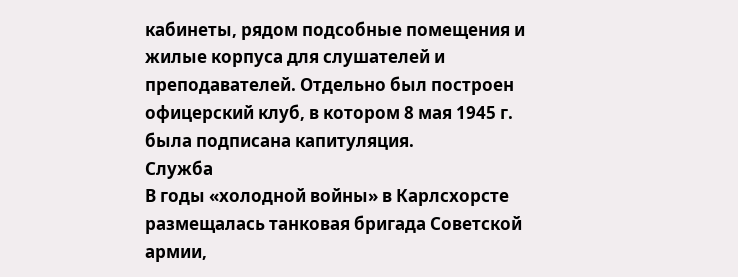кабинеты, рядом подсобные помещения и жилые корпуса для слушателей и преподавателей. Отдельно был построен офицерский клуб, в котором 8 мая 1945 г. была подписана капитуляция.
Служба
В годы «холодной войны» в Карлсхорсте размещалась танковая бригада Советской армии,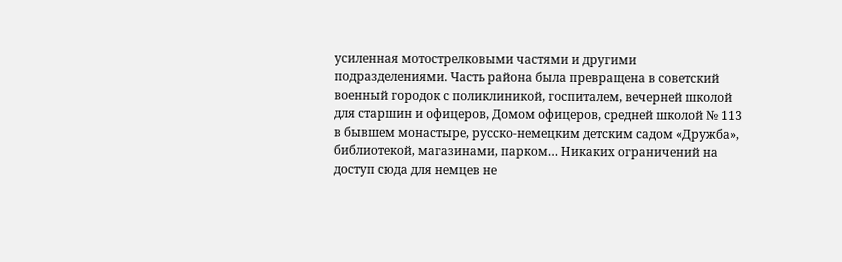усиленная мотострелковыми частями и другими подразделениями. Часть района была превращена в советский военный городок с поликлиникой, госпиталем, вечерней школой для старшин и офицеров, Домом офицеров, средней школой № 113 в бывшем монастыре, русско-немецким детским садом «Дружба», библиотекой, магазинами, парком… Никаких ограничений на доступ сюда для немцев не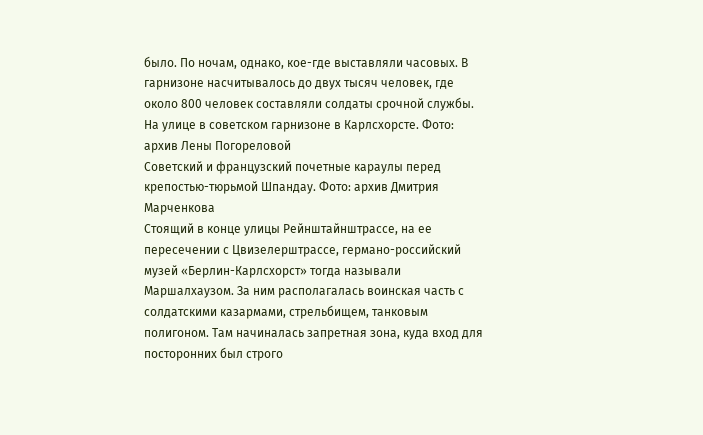было. По ночам, однако, кое-где выставляли часовых. В гарнизоне насчитывалось до двух тысяч человек, где около 800 человек составляли солдаты срочной службы.
На улице в советском гарнизоне в Карлсхорсте. Фото: архив Лены Погореловой
Советский и французский почетные караулы перед крепостью-тюрьмой Шпандау. Фото: архив Дмитрия Марченкова
Стоящий в конце улицы Рейнштайнштрассе, на ее пересечении с Цвизелерштрассе, германо-российский музей «Берлин-Карлсхорст» тогда называли Маршалхаузом. За ним располагалась воинская часть с солдатскими казармами, стрельбищем, танковым полигоном. Там начиналась запретная зона, куда вход для посторонних был строго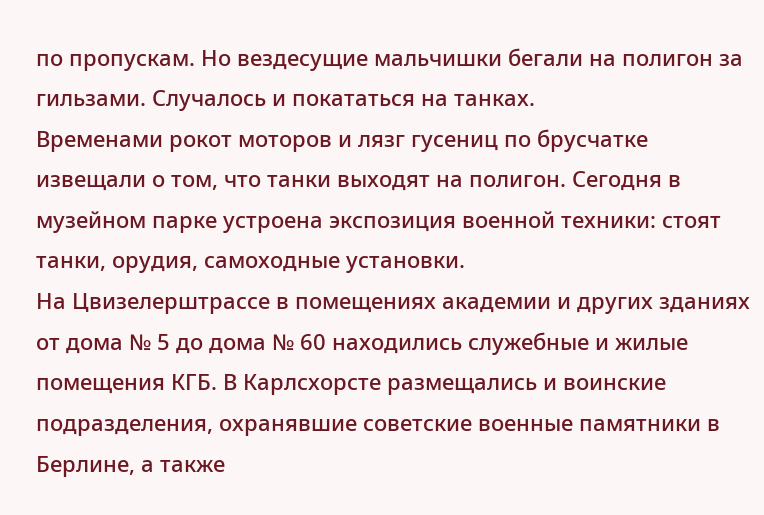по пропускам. Но вездесущие мальчишки бегали на полигон за гильзами. Случалось и покататься на танках.
Временами рокот моторов и лязг гусениц по брусчатке извещали о том, что танки выходят на полигон. Сегодня в музейном парке устроена экспозиция военной техники: стоят танки, орудия, самоходные установки.
На Цвизелерштрассе в помещениях академии и других зданиях от дома № 5 до дома № 60 находились служебные и жилые помещения КГБ. В Карлсхорсте размещались и воинские подразделения, охранявшие советские военные памятники в Берлине, а также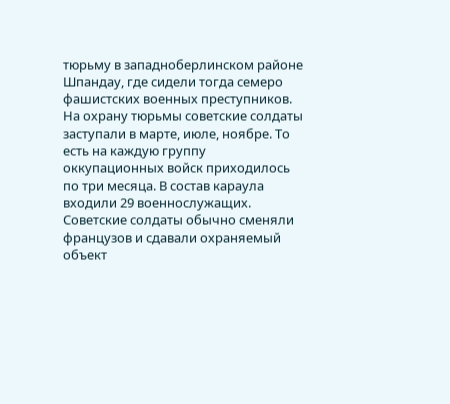тюрьму в западноберлинском районе Шпандау, где сидели тогда семеро фашистских военных преступников. На охрану тюрьмы советские солдаты заступали в марте, июле, ноябре. То есть на каждую группу оккупационных войск приходилось по три месяца. В состав караула входили 29 военнослужащих. Советские солдаты обычно сменяли французов и сдавали охраняемый объект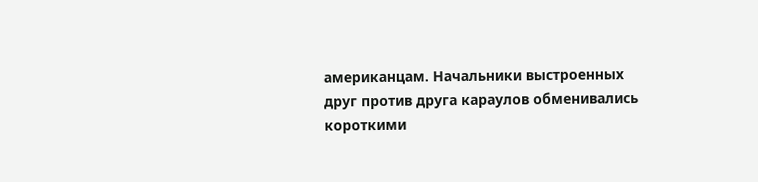американцам. Начальники выстроенных друг против друга караулов обменивались короткими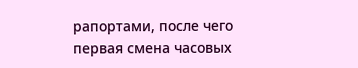рапортами, после чего первая смена часовых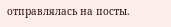отправлялась на посты.